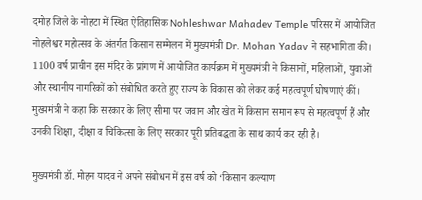दमोह जिले के नोहटा में स्थित ऐतिहासिक Nohleshwar Mahadev Temple परिसर में आयोजित नोहलेश्वर महोत्सव के अंतर्गत किसान सम्मेलन में मुख्यमंत्री Dr. Mohan Yadav ने सहभागिता की। 1100 वर्ष प्राचीन इस मंदिर के प्रांगण में आयोजित कार्यक्रम में मुख्यमंत्री ने किसानों, महिलाओं, युवाओं और स्थानीय नागरिकों को संबोधित करते हुए राज्य के विकास को लेकर कई महत्वपूर्ण घोषणाएं कीं। मुख्यमंत्री ने कहा कि सरकार के लिए सीमा पर जवान और खेत में किसान समान रूप से महत्वपूर्ण हैं और उनकी शिक्षा, दीक्षा व चिकित्सा के लिए सरकार पूरी प्रतिबद्धता के साथ कार्य कर रही है।

मुख्यमंत्री डॉ. मोहन यादव ने अपने संबोधन में इस वर्ष को ‘किसान कल्याण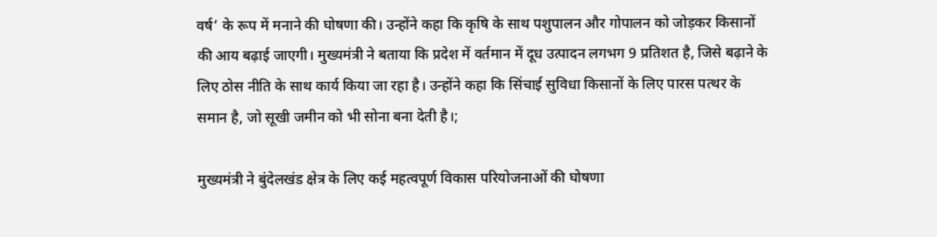वर्ष’ के रूप में मनाने की घोषणा की। उन्होंने कहा कि कृषि के साथ पशुपालन और गोपालन को जोड़कर किसानों की आय बढ़ाई जाएगी। मुख्यमंत्री ने बताया कि प्रदेश में वर्तमान में दूध उत्पादन लगभग 9 प्रतिशत है, जिसे बढ़ाने के लिए ठोस नीति के साथ कार्य किया जा रहा है। उन्होंने कहा कि सिंचाई सुविधा किसानों के लिए पारस पत्थर के समान है, जो सूखी जमीन को भी सोना बना देती है।;

मुख्यमंत्री ने बुंदेलखंड क्षेत्र के लिए कई महत्वपूर्ण विकास परियोजनाओं की घोषणा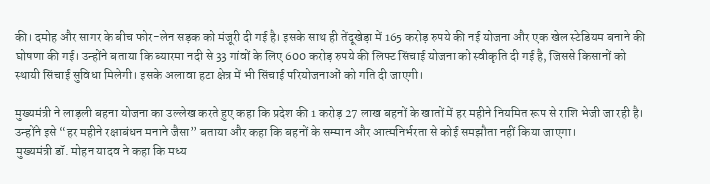की। दमोह और सागर के बीच फोर-लेन सड़क को मंजूरी दी गई है। इसके साथ ही तेंदूखेड़ा में 165 करोड़ रुपये की नई योजना और एक खेल स्टेडियम बनाने की घोषणा की गई। उन्होंने बताया कि ब्यारमा नदी से 33 गांवों के लिए 600 करोड़ रुपये की लिफ्ट सिंचाई योजना को स्वीकृति दी गई है, जिससे किसानों को स्थायी सिंचाई सुविधा मिलेगी। इसके अलावा हटा क्षेत्र में भी सिंचाई परियोजनाओं को गति दी जाएगी।

मुख्यमंत्री ने लाड़ली बहना योजना का उल्लेख करते हुए कहा कि प्रदेश की 1 करोड़ 27 लाख बहनों के खातों में हर महीने नियमित रूप से राशि भेजी जा रही है। उन्होंने इसे “हर महीने रक्षाबंधन मनाने जैसा” बताया और कहा कि बहनों के सम्मान और आत्मनिर्भरता से कोई समझौता नहीं किया जाएगा।
मुख्यमंत्री डॉ. मोहन यादव ने कहा कि मध्य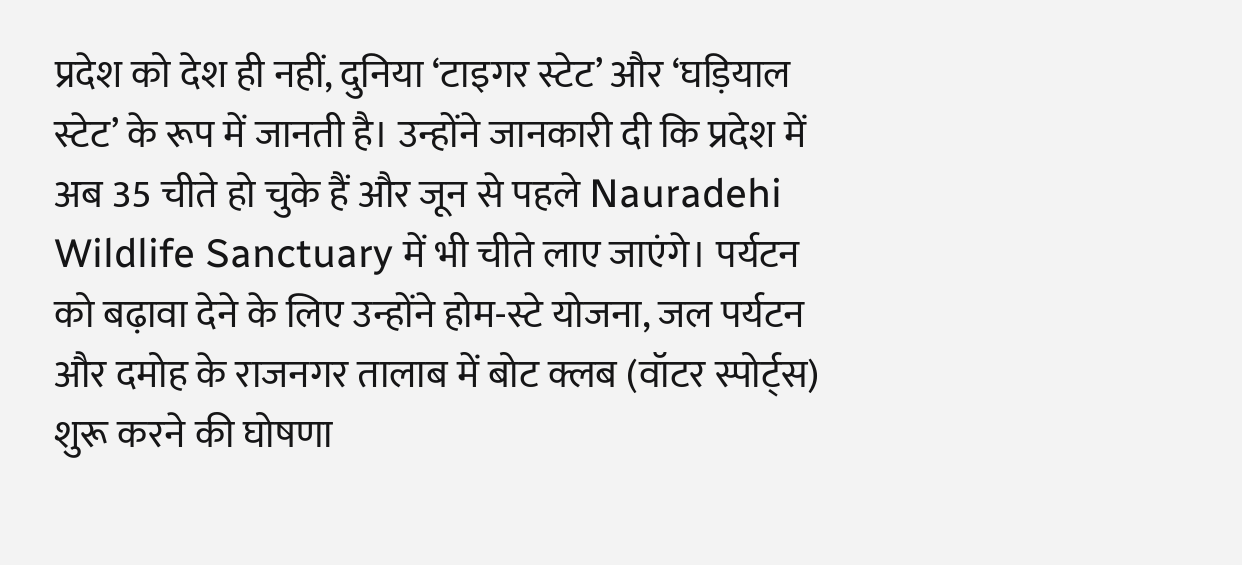प्रदेश को देश ही नहीं, दुनिया ‘टाइगर स्टेट’ और ‘घड़ियाल स्टेट’ के रूप में जानती है। उन्होंने जानकारी दी कि प्रदेश में अब 35 चीते हो चुके हैं और जून से पहले Nauradehi Wildlife Sanctuary में भी चीते लाए जाएंगे। पर्यटन को बढ़ावा देने के लिए उन्होंने होम-स्टे योजना, जल पर्यटन और दमोह के राजनगर तालाब में बोट क्लब (वॉटर स्पोर्ट्स) शुरू करने की घोषणा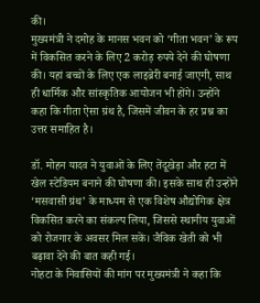की।
मुख्यमंत्री ने दमोह के मानस भवन को ‘गीता भवन’ के रूप में विकसित करने के लिए 2 करोड़ रुपये देने की घोषणा की। यहां बच्चों के लिए एक लाइब्रेरी बनाई जाएगी, साथ ही धार्मिक और सांस्कृतिक आयोजन भी होंगे। उन्होंने कहा कि गीता ऐसा ग्रंथ है, जिसमें जीवन के हर प्रश्न का उत्तर समाहित है।

डॉ. मोहन यादव ने युवाओं के लिए तेंदूखेड़ा और हटा में खेल स्टेडियम बनाने की घोषणा की। इसके साथ ही उन्होंने ‘मसवासी ग्रंथ’ के माध्यम से एक विशेष औद्योगिक क्षेत्र विकसित करने का संकल्प लिया, जिससे स्थानीय युवाओं को रोजगार के अवसर मिल सकें। जैविक खेती को भी बढ़ावा देने की बात कही गई।
नोहटा के निवासियों की मांग पर मुख्यमंत्री ने कहा कि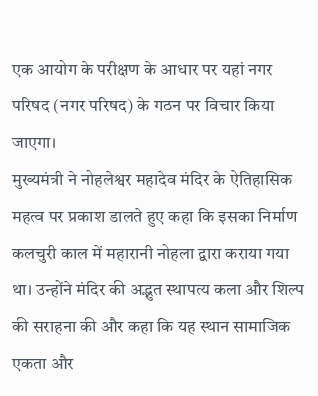एक आयोग के परीक्षण के आधार पर यहां नगर परिषद (नगर परिषद) के गठन पर विचार किया जाएगा।
मुख्यमंत्री ने नोहलेश्वर महादेव मंदिर के ऐतिहासिक महत्व पर प्रकाश डालते हुए कहा कि इसका निर्माण कलचुरी काल में महारानी नोहला द्वारा कराया गया था। उन्होंने मंदिर की अद्भुत स्थापत्य कला और शिल्प की सराहना की और कहा कि यह स्थान सामाजिक एकता और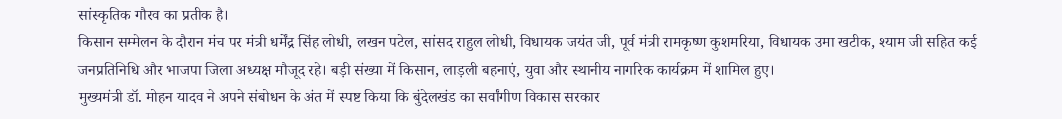सांस्कृतिक गौरव का प्रतीक है।
किसान सम्मेलन के दौरान मंच पर मंत्री धर्मेंद्र सिंह लोधी, लखन पटेल, सांसद राहुल लोधी, विधायक जयंत जी, पूर्व मंत्री रामकृष्ण कुशमरिया, विधायक उमा खटीक, श्याम जी सहित कई जनप्रतिनिधि और भाजपा जिला अध्यक्ष मौजूद रहे। बड़ी संख्या में किसान, लाड़ली बहनाएं, युवा और स्थानीय नागरिक कार्यक्रम में शामिल हुए।
मुख्यमंत्री डॉ. मोहन यादव ने अपने संबोधन के अंत में स्पष्ट किया कि बुंदेलखंड का सर्वांगीण विकास सरकार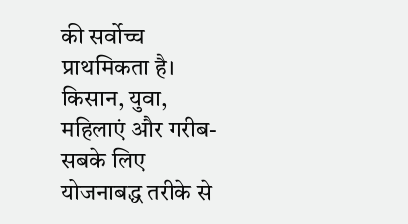की सर्वोच्च प्राथमिकता है। किसान, युवा, महिलाएं और गरीब-सबके लिए योजनाबद्ध तरीके से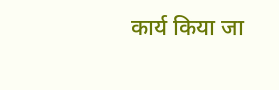कार्य किया जा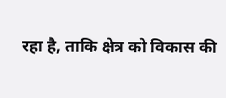रहा है, ताकि क्षेत्र को विकास की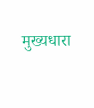मुख्यधारा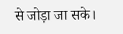से जोड़ा जा सके।